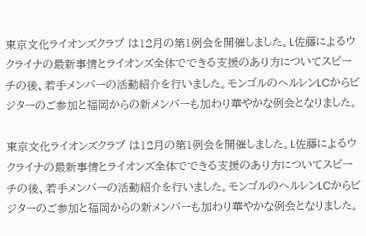東京文化ライオンズクラブ は12月の第1例会を開催しました。L佐藤によるウクライナの最新事情とライオンズ全体でできる支援のあり方についてスピーチの後、若手メンバーの活動紹介を行いました。モンゴルのヘルレンLCからビジターのご参加と福岡からの新メンバーも加わり華やかな例会となりました。

東京文化ライオンズクラブ は12月の第1例会を開催しました。L佐藤によるウクライナの最新事情とライオンズ全体でできる支援のあり方についてスピーチの後、若手メンバーの活動紹介を行いました。モンゴルのヘルレンLCからビジターのご参加と福岡からの新メンバーも加わり華やかな例会となりました。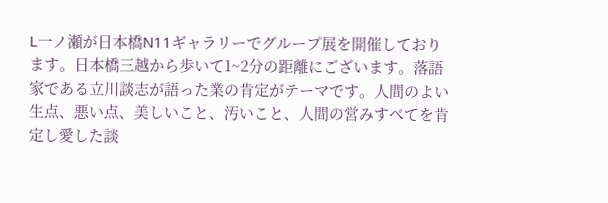L一ノ瀬が日本橋N11ギャラリーでグループ展を開催しております。日本橋三越から歩いて1~2分の距離にございます。落語家である立川談志が語った業の肯定がテーマです。人間のよい生点、悪い点、美しいこと、汚いこと、人間の営みすべてを肯定し愛した談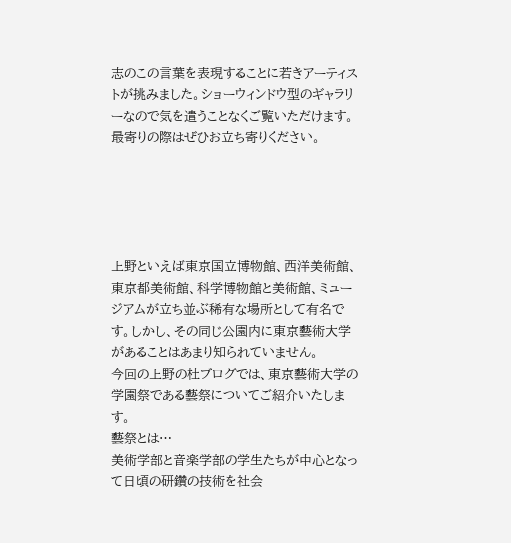志のこの言葉を表現することに若きアーティストが挑みました。ショーウィンドウ型のギャラリーなので気を遣うことなくご覧いただけます。最寄りの際はぜひお立ち寄りください。





上野といえば東京国立博物館、西洋美術館、東京都美術館、科学博物館と美術館、ミュージアムが立ち並ぶ稀有な場所として有名です。しかし、その同じ公園内に東京藝術大学があることはあまり知られていません。
今回の上野の杜ブログでは、東京藝術大学の学園祭である藝祭についてご紹介いたします。
藝祭とは…
美術学部と音楽学部の学生たちが中心となって日頃の研鑽の技術を社会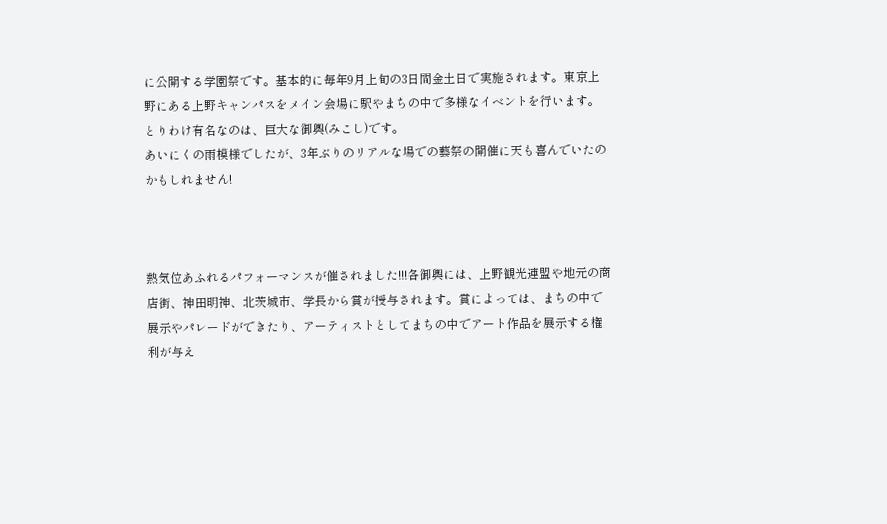に公開する学園祭です。基本的に毎年9月上旬の3日間金土日で実施されます。東京上野にある上野キャンパスをメイン会場に駅やまちの中で多様なイベントを行います。とりわけ有名なのは、巨大な御輿(みこし)です。
あいにくの雨模様でしたが、3年ぶりのリアルな場での藝祭の開催に天も喜んでいたのかもしれません!



熱気位あふれるパフォーマンスが催されました!!!各御輿には、上野観光連盟や地元の商店街、神田明神、北茨城市、学長から賞が授与されます。賞によっては、まちの中で展示やパレードができたり、アーティストとしてまちの中でアート作品を展示する権利が与え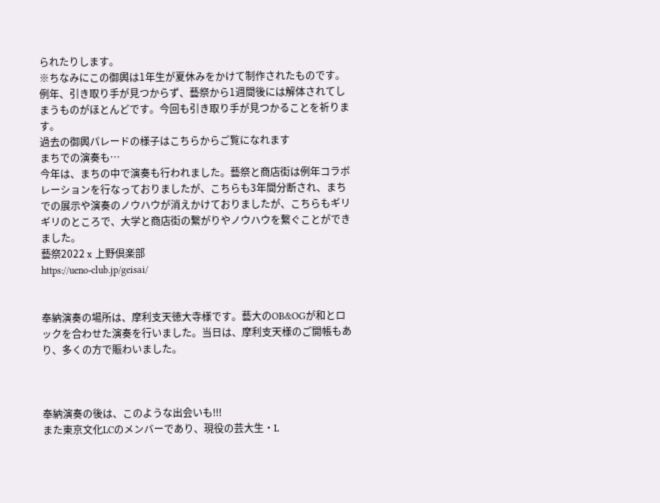られたりします。
※ちなみにこの御輿は1年生が夏休みをかけて制作されたものです。例年、引き取り手が見つからず、藝祭から1週間後には解体されてしまうものがほとんどです。今回も引き取り手が見つかることを祈ります。
過去の御輿パレードの様子はこちらからご覧になれます
まちでの演奏も…
今年は、まちの中で演奏も行われました。藝祭と商店街は例年コラボレーションを行なっておりましたが、こちらも3年間分断され、まちでの展示や演奏のノウハウが消えかけておりましたが、こちらもギリギリのところで、大学と商店街の繋がりやノウハウを繋ぐことができました。
藝祭2022 x 上野倶楽部
https://ueno-club.jp/geisai/


奉納演奏の場所は、摩利支天徳大寺様です。藝大のOB&OGが和とロックを合わせた演奏を行いました。当日は、摩利支天様のご開帳もあり、多くの方で賑わいました。



奉納演奏の後は、このような出会いも!!!
また東京文化LCのメンバーであり、現役の芸大生・L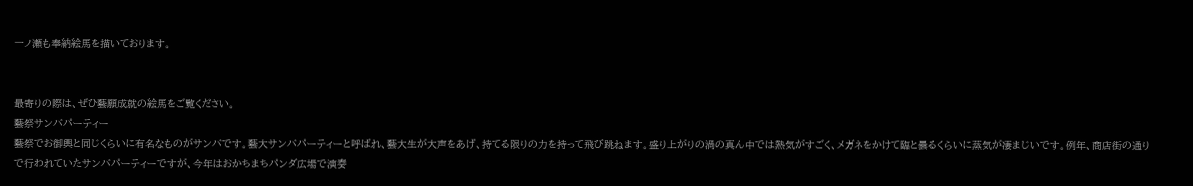一ノ瀬も奉納絵馬を描いております。


最寄りの際は、ぜひ藝願成就の絵馬をご覧ください。
藝祭サンバパーティー
藝祭でお御輿と同じくらいに有名なものがサンバです。藝大サンバパーティーと呼ばれ、藝大生が大声をあげ、持てる限りの力を持って飛び跳ねます。盛り上がりの渦の真ん中では熱気がすごく、メガネをかけて臨と曇るくらいに蒸気が凄まじいです。例年、商店街の通りで行われていたサンバパーティーですが、今年はおかちまちパンダ広場で演奏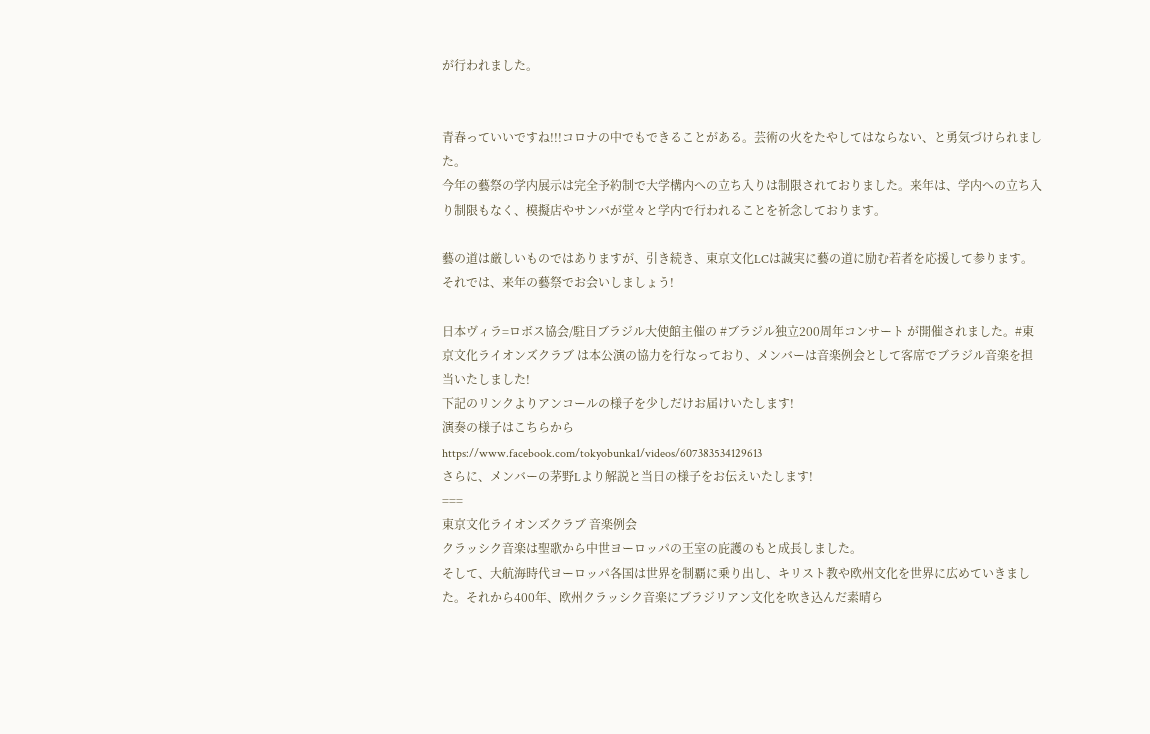が行われました。


青春っていいですね!!!コロナの中でもできることがある。芸術の火をたやしてはならない、と勇気づけられました。
今年の藝祭の学内展示は完全予約制で大学構内への立ち入りは制限されておりました。来年は、学内への立ち入り制限もなく、模擬店やサンバが堂々と学内で行われることを祈念しております。

藝の道は厳しいものではありますが、引き続き、東京文化LCは誠実に藝の道に励む若者を応援して参ります。
それでは、来年の藝祭でお会いしましょう!

日本ヴィラ=ロボス協会/駐日ブラジル大使館主催の #ブラジル独立200周年コンサート が開催されました。#東京文化ライオンズクラブ は本公演の協力を行なっており、メンバーは音楽例会として客席でブラジル音楽を担当いたしました!
下記のリンクよりアンコールの様子を少しだけお届けいたします!
演奏の様子はこちらから
https://www.facebook.com/tokyobunka1/videos/607383534129613
さらに、メンバーの茅野Lより解説と当日の様子をお伝えいたします!
===
東京文化ライオンズクラブ 音楽例会
クラッシク音楽は聖歌から中世ヨーロッパの王室の庇護のもと成長しました。
そして、大航海時代ヨーロッパ各国は世界を制覇に乗り出し、キリスト教や欧州文化を世界に広めていきました。それから400年、欧州クラッシク音楽にブラジリアン文化を吹き込んだ素晴ら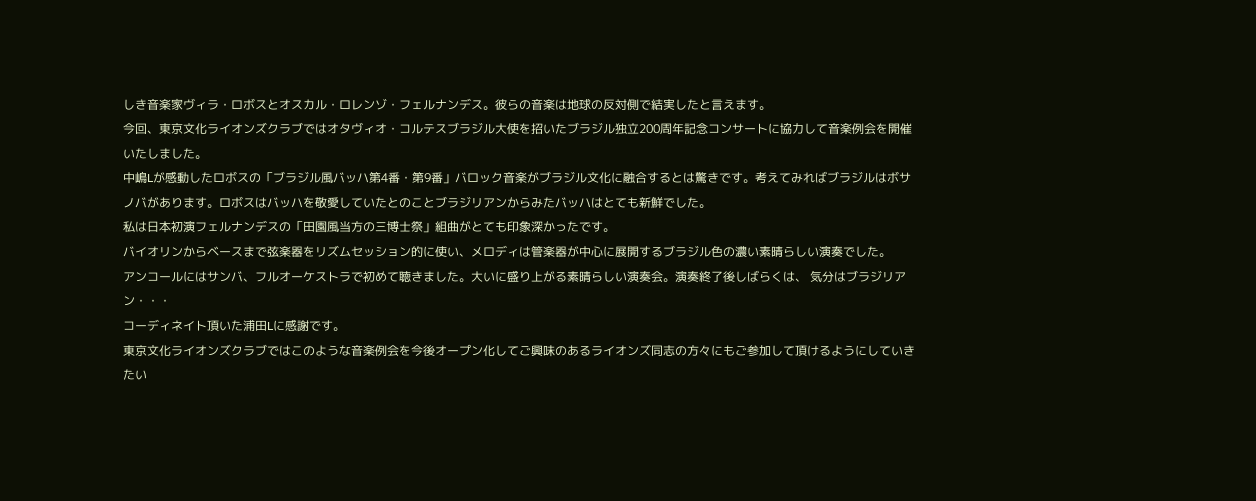しき音楽家ヴィラ・ロボスとオスカル・ロレンゾ・フェルナンデス。彼らの音楽は地球の反対側で結実したと言えます。
今回、東京文化ライオンズクラブではオタヴィオ・コルテスブラジル大使を招いたブラジル独立200周年記念コンサートに協力して音楽例会を開催いたしました。
中嶋Lが感動したロボスの「ブラジル風バッハ第4番・第9番」バロック音楽がブラジル文化に融合するとは驚きです。考えてみればブラジルはボサノバがあります。ロボスはバッハを敬愛していたとのことブラジリアンからみたバッハはとても新鮮でした。
私は日本初演フェルナンデスの「田園風当方の三博士祭」組曲がとても印象深かったです。
バイオリンからベースまで弦楽器をリズムセッション的に使い、メロディは管楽器が中心に展開するブラジル色の濃い素晴らしい演奏でした。
アンコールにはサンバ、フルオーケストラで初めて聴きました。大いに盛り上がる素晴らしい演奏会。演奏終了後しばらくは、 気分はブラジリアン・・・
コーディネイト頂いた浦田Lに感謝です。
東京文化ライオンズクラブではこのような音楽例会を今後オープン化してご興味のあるライオンズ同志の方々にもご参加して頂けるようにしていきたい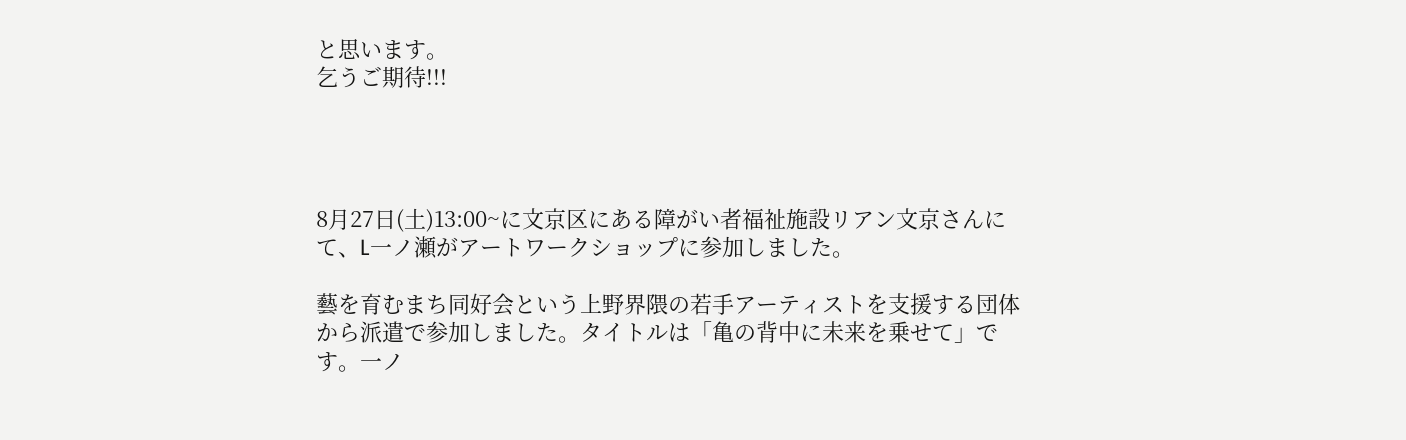と思います。
乞うご期待!!!




8月27日(土)13:00~に文京区にある障がい者福祉施設リアン文京さんにて、L一ノ瀬がアートワークショップに参加しました。

藝を育むまち同好会という上野界隈の若手アーティストを支援する団体から派遣で参加しました。タイトルは「亀の背中に未来を乗せて」です。一ノ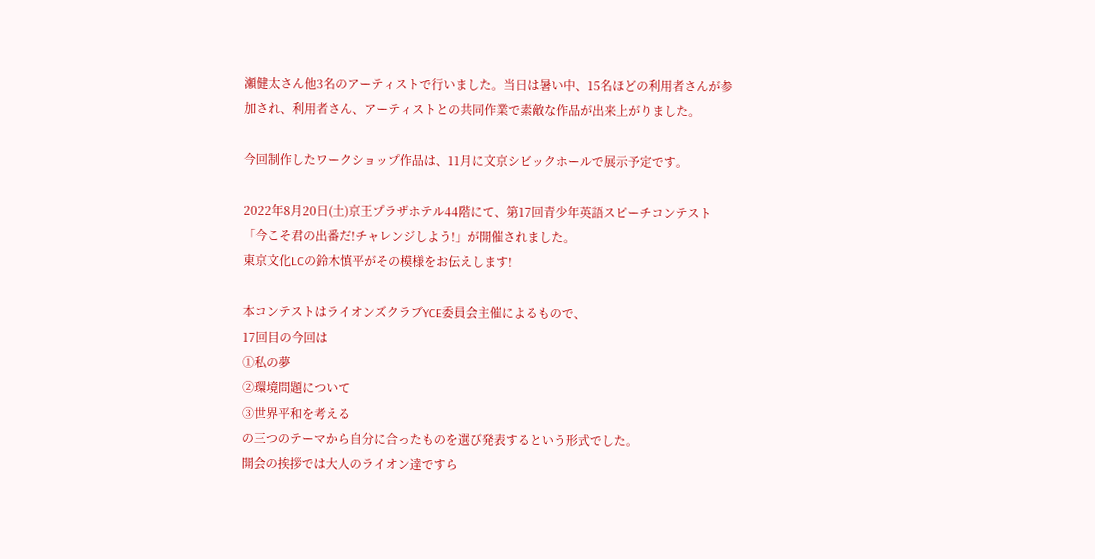瀬健太さん他3名のアーティストで行いました。当日は暑い中、15名ほどの利用者さんが参加され、利用者さん、アーティストとの共同作業で素敵な作品が出来上がりました。

今回制作したワークショップ作品は、11月に文京シビックホールで展示予定です。

2022年8月20日(土)京王プラザホテル44階にて、第17回青少年英語スピーチコンテスト「今こそ君の出番だ!チャレンジしよう!」が開催されました。
東京文化LCの鈴木慎平がその模様をお伝えします!

本コンテストはライオンズクラブYCE委員会主催によるもので、
17回目の今回は
①私の夢
②環境問題について
③世界平和を考える
の三つのテーマから自分に合ったものを選び発表するという形式でした。
開会の挨拶では大人のライオン達ですら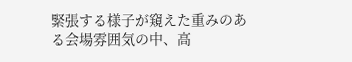緊張する様子が窺えた重みのある会場雰囲気の中、高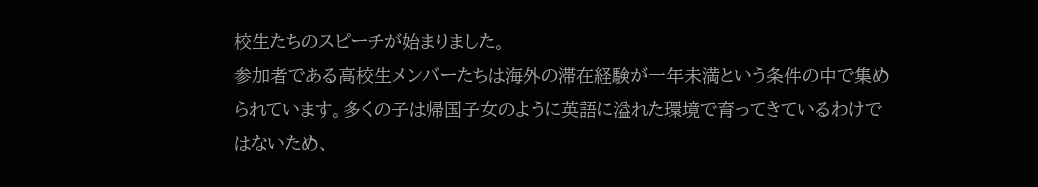校生たちのスピーチが始まりました。
参加者である高校生メンバーたちは海外の滞在経験が一年未満という条件の中で集められています。多くの子は帰国子女のように英語に溢れた環境で育ってきているわけではないため、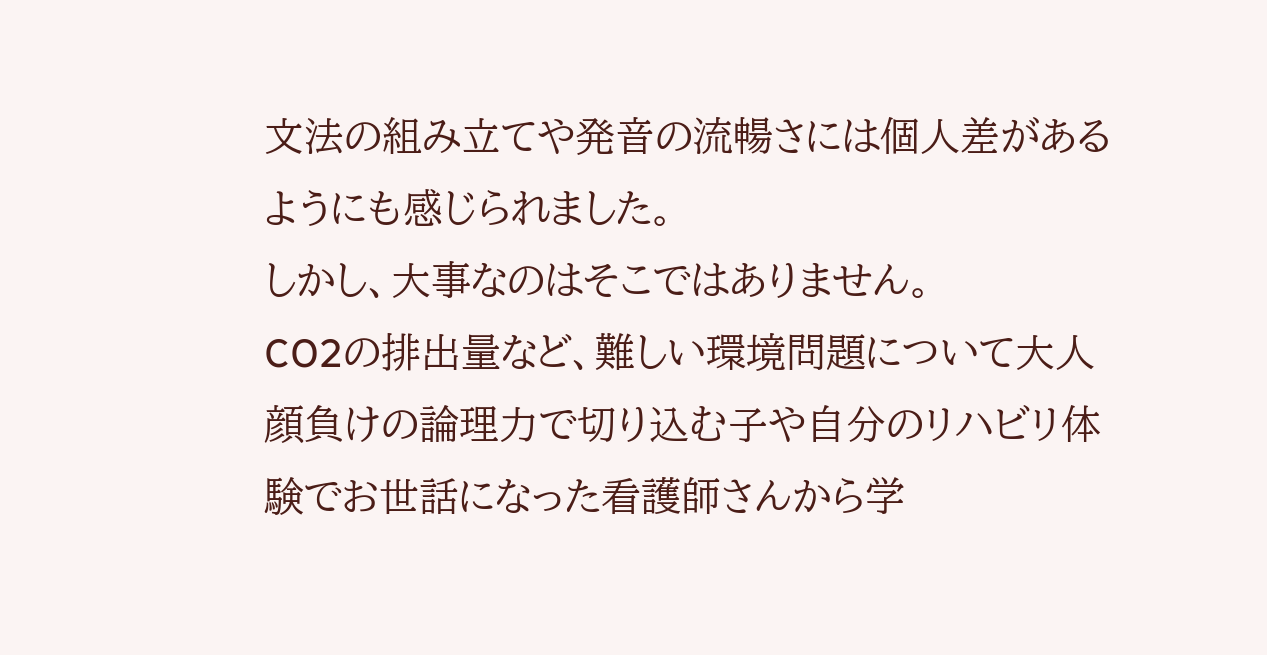文法の組み立てや発音の流暢さには個人差があるようにも感じられました。
しかし、大事なのはそこではありません。
CO2の排出量など、難しい環境問題について大人顔負けの論理力で切り込む子や自分のリハビリ体験でお世話になった看護師さんから学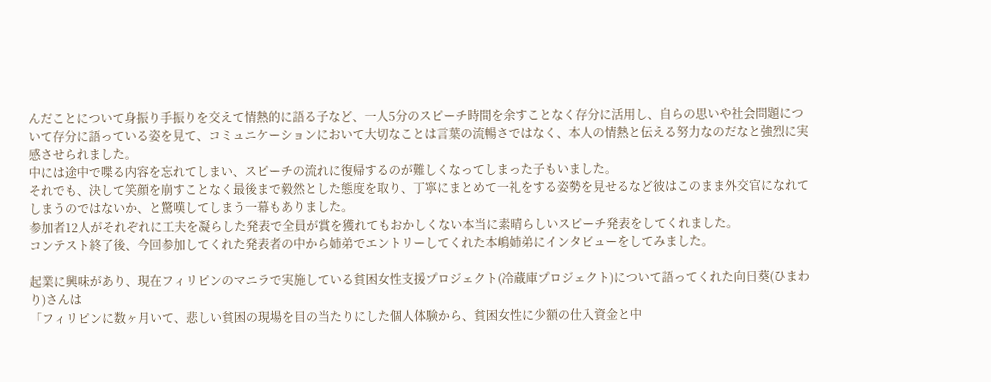んだことについて身振り手振りを交えて情熱的に語る子など、一人5分のスピーチ時間を余すことなく存分に活用し、自らの思いや社会問題について存分に語っている姿を見て、コミュニケーションにおいて大切なことは言葉の流暢さではなく、本人の情熱と伝える努力なのだなと強烈に実感させられました。
中には途中で喋る内容を忘れてしまい、スピーチの流れに復帰するのが難しくなってしまった子もいました。
それでも、決して笑顔を崩すことなく最後まで毅然とした態度を取り、丁寧にまとめて一礼をする姿勢を見せるなど彼はこのまま外交官になれてしまうのではないか、と驚嘆してしまう一幕もありました。
参加者12人がそれぞれに工夫を凝らした発表で全員が賞を獲れてもおかしくない本当に素晴らしいスピーチ発表をしてくれました。
コンテスト終了後、今回参加してくれた発表者の中から姉弟でエントリーしてくれた本嶋姉弟にインタビューをしてみました。

起業に興味があり、現在フィリピンのマニラで実施している貧困女性支援プロジェクト(冷蔵庫プロジェクト)について語ってくれた向日葵(ひまわり)さんは
「フィリピンに数ヶ月いて、悲しい貧困の現場を目の当たりにした個人体験から、貧困女性に少額の仕入資金と中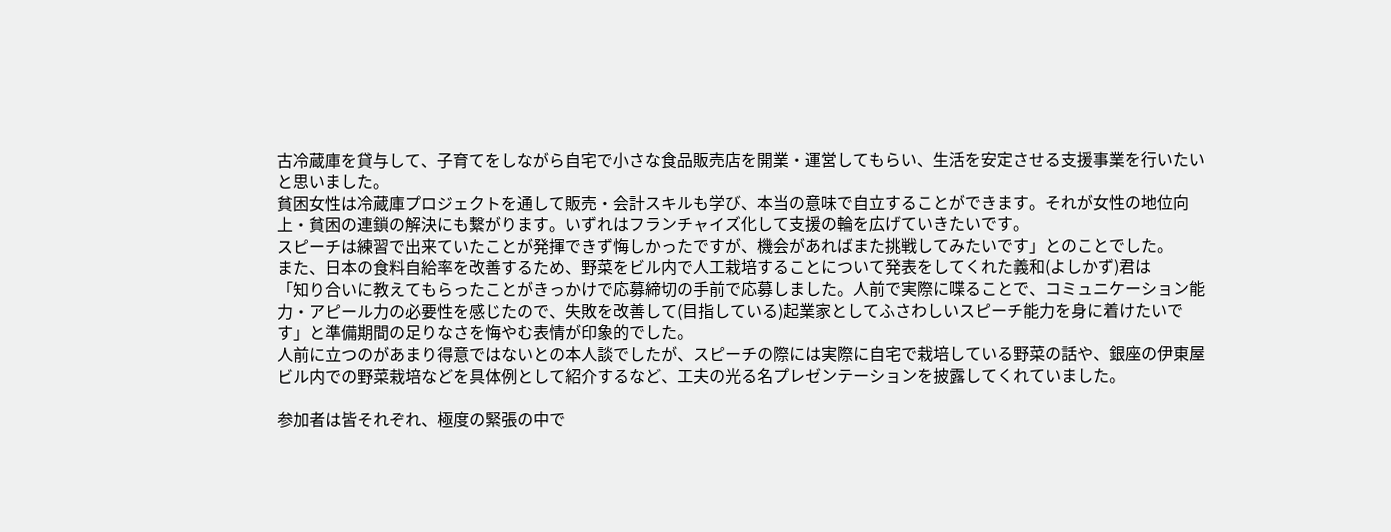古冷蔵庫を貸与して、子育てをしながら自宅で小さな食品販売店を開業・運営してもらい、生活を安定させる支援事業を行いたいと思いました。
貧困女性は冷蔵庫プロジェクトを通して販売・会計スキルも学び、本当の意味で自立することができます。それが女性の地位向上・貧困の連鎖の解決にも繋がります。いずれはフランチャイズ化して支援の輪を広げていきたいです。
スピーチは練習で出来ていたことが発揮できず悔しかったですが、機会があればまた挑戦してみたいです」とのことでした。
また、日本の食料自給率を改善するため、野菜をビル内で人工栽培することについて発表をしてくれた義和(よしかず)君は
「知り合いに教えてもらったことがきっかけで応募締切の手前で応募しました。人前で実際に喋ることで、コミュニケーション能力・アピール力の必要性を感じたので、失敗を改善して(目指している)起業家としてふさわしいスピーチ能力を身に着けたいです」と準備期間の足りなさを悔やむ表情が印象的でした。
人前に立つのがあまり得意ではないとの本人談でしたが、スピーチの際には実際に自宅で栽培している野菜の話や、銀座の伊東屋ビル内での野菜栽培などを具体例として紹介するなど、工夫の光る名プレゼンテーションを披露してくれていました。

参加者は皆それぞれ、極度の緊張の中で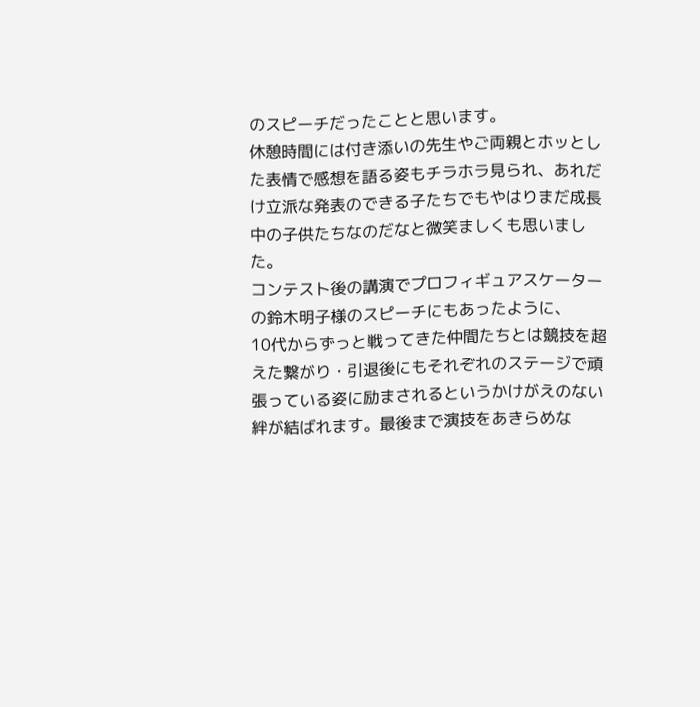のスピーチだったことと思います。
休憩時間には付き添いの先生やご両親とホッとした表情で感想を語る姿もチラホラ見られ、あれだけ立派な発表のできる子たちでもやはりまだ成長中の子供たちなのだなと微笑ましくも思いました。
コンテスト後の講演でプロフィギュアスケーターの鈴木明子様のスピーチにもあったように、
10代からずっと戦ってきた仲間たちとは競技を超えた繋がり・引退後にもそれぞれのステージで頑張っている姿に励まされるというかけがえのない絆が結ばれます。最後まで演技をあきらめな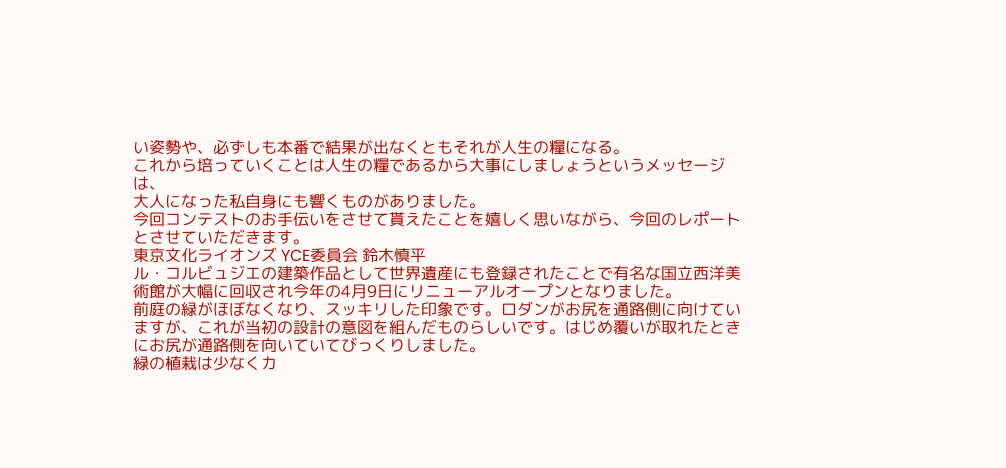い姿勢や、必ずしも本番で結果が出なくともそれが人生の糧になる。
これから培っていくことは人生の糧であるから大事にしましょうというメッセージは、
大人になった私自身にも響くものがありました。
今回コンテストのお手伝いをさせて貰えたことを嬉しく思いながら、今回のレポートとさせていただきます。
東京文化ライオンズ YCE委員会 鈴木慎平
ル・コルビュジエの建築作品として世界遺産にも登録されたことで有名な国立西洋美術館が大幅に回収され今年の4月9日にリニューアルオープンとなりました。
前庭の緑がほぼなくなり、スッキリした印象です。ロダンがお尻を通路側に向けていますが、これが当初の設計の意図を組んだものらしいです。はじめ覆いが取れたときにお尻が通路側を向いていてびっくりしました。
緑の植栽は少なくカ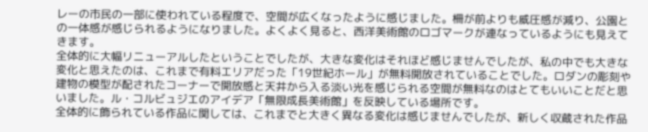レーの市民の一部に使われている程度で、空間が広くなったように感じました。柵が前よりも威圧感が減り、公園との一体感が感じられるようになりました。よくよく見ると、西洋美術館のロゴマークが連なっているようにも見えてきます。
全体的に大幅リニューアルしたということでしたが、大きな変化はそれほど感じませんでしたが、私の中でも大きな変化と思えたのは、これまで有料エリアだった「19世紀ホール」が無料開放されていることでした。ロダンの彫刻や建物の模型が配されたコーナーで開放感と天井から入る淡い光を感じられる空間が無料なのはとてもいいことだと思いました。ル・コルビュジエのアイデア「無限成長美術館」を反映している場所です。
全体的に飾られている作品に関しては、これまでと大きく異なる変化は感じませんでしたが、新しく収蔵された作品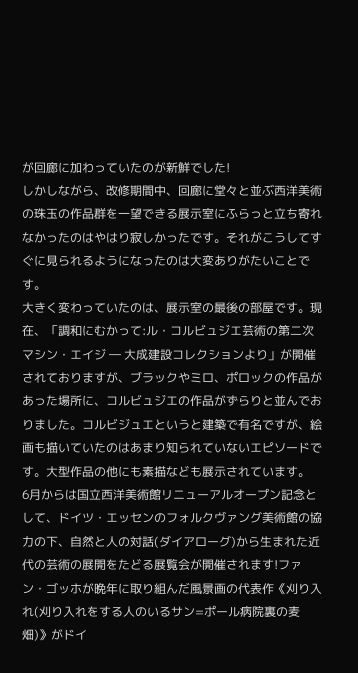が回廊に加わっていたのが新鮮でした!
しかしながら、改修期間中、回廊に堂々と並ぶ西洋美術の珠玉の作品群を一望できる展示室にふらっと立ち寄れなかったのはやはり寂しかったです。それがこうしてすぐに見られるようになったのは大変ありがたいことです。
大きく変わっていたのは、展示室の最後の部屋です。現在、「調和にむかって:ル・コルビュジエ芸術の第二次マシン・エイジ ― 大成建設コレクションより」が開催されておりますが、ブラックやミロ、ポロックの作品があった場所に、コルビュジエの作品がずらりと並んでおりました。コルビジュエというと建築で有名ですが、絵画も描いていたのはあまり知られていないエピソードです。大型作品の他にも素描なども展示されています。
6月からは国立西洋美術館リニューアルオープン記念として、ドイツ・エッセンのフォルクヴァング美術館の協力の下、自然と人の対話(ダイアローグ)から生まれた近代の芸術の展開をたどる展覧会が開催されます!ファン・ゴッホが晩年に取り組んだ風景画の代表作《刈り入れ(刈り入れをする人のいるサン=ポール病院裏の麦畑)》がドイ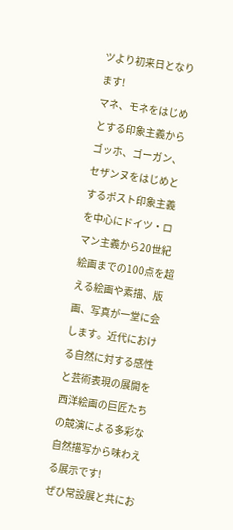ツより初来日となります!
マネ、モネをはじめとする印象主義からゴッホ、ゴーガン、セザンヌをはじめとするポスト印象主義を中心にドイツ・ロマン主義から20世紀絵画までの100点を超える絵画や素描、版画、写真が一堂に会します。近代における自然に対する感性と芸術表現の展開を西洋絵画の巨匠たちの競演による多彩な自然描写から味わえる展示です!
ぜひ常設展と共にお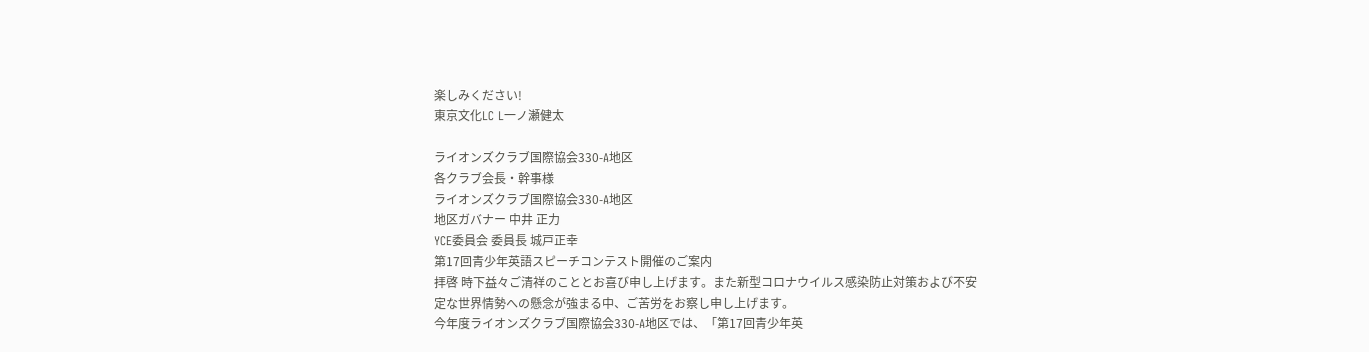楽しみください!
東京文化LC L一ノ瀬健太

ライオンズクラブ国際協会330-A地区
各クラブ会長・幹事様
ライオンズクラブ国際協会330-A地区
地区ガバナー 中井 正力
YCE委員会 委員長 城戸正幸
第17回青少年英語スピーチコンテスト開催のご案内
拝啓 時下益々ご清祥のこととお喜び申し上げます。また新型コロナウイルス感染防止対策および不安定な世界情勢への懸念が強まる中、ご苦労をお察し申し上げます。
今年度ライオンズクラブ国際協会330-A地区では、「第17回青少年英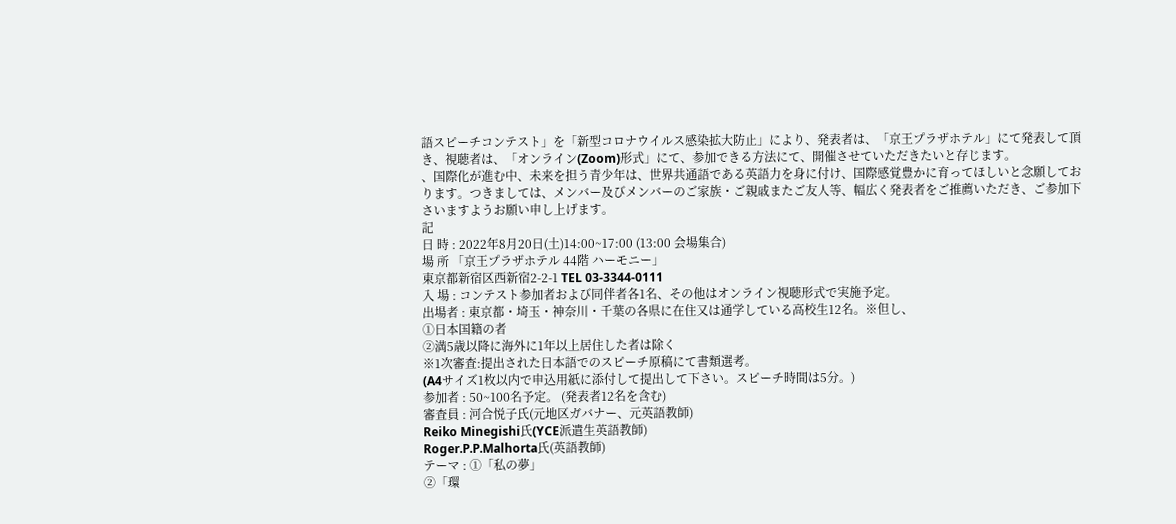語スピーチコンテスト」を「新型コロナウイルス感染拡大防止」により、発表者は、「京王プラザホテル」にて発表して頂き、視聴者は、「オンライン(Zoom)形式」にて、参加できる方法にて、開催させていただきたいと存じます。
、国際化が進む中、未来を担う青少年は、世界共通語である英語力を身に付け、国際感覚豊かに育ってほしいと念願しております。つきましては、メンバー及びメンバーのご家族・ご親戚またご友人等、幅広く発表者をご推薦いただき、ご参加下さいますようお願い申し上げます。
記
日 時 : 2022年8月20日(土)14:00~17:00 (13:00 会場集合)
場 所 「京王プラザホテル 44階 ハーモニー」
東京都新宿区西新宿2-2-1 TEL 03-3344-0111
入 場 : コンテスト参加者および同伴者各1名、その他はオンライン視聴形式で実施予定。
出場者 : 東京都・埼玉・神奈川・千葉の各県に在住又は通学している高校生12名。※但し、
①日本国籍の者
②満5歳以降に海外に1年以上居住した者は除く
※1次審査:提出された日本語でのスピーチ原稿にて書類選考。
(A4サイズ1枚以内で申込用紙に添付して提出して下さい。スピーチ時間は5分。)
参加者 : 50~100名予定。 (発表者12名を含む)
審査員 : 河合悦子氏(元地区ガバナー、元英語教師)
Reiko Minegishi氏(YCE派遣生英語教師)
Roger.P.P.Malhorta氏(英語教師)
テーマ : ①「私の夢」
②「環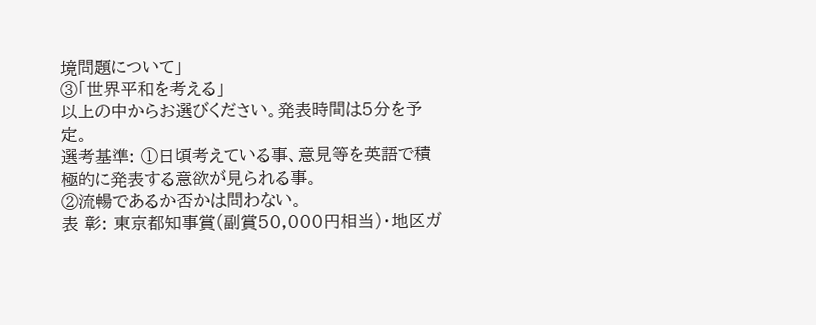境問題について」
③「世界平和を考える」
以上の中からお選びください。発表時間は5分を予定。
選考基準: ①日頃考えている事、意見等を英語で積極的に発表する意欲が見られる事。
②流暢であるか否かは問わない。
表 彰: 東京都知事賞(副賞50,000円相当)・地区ガ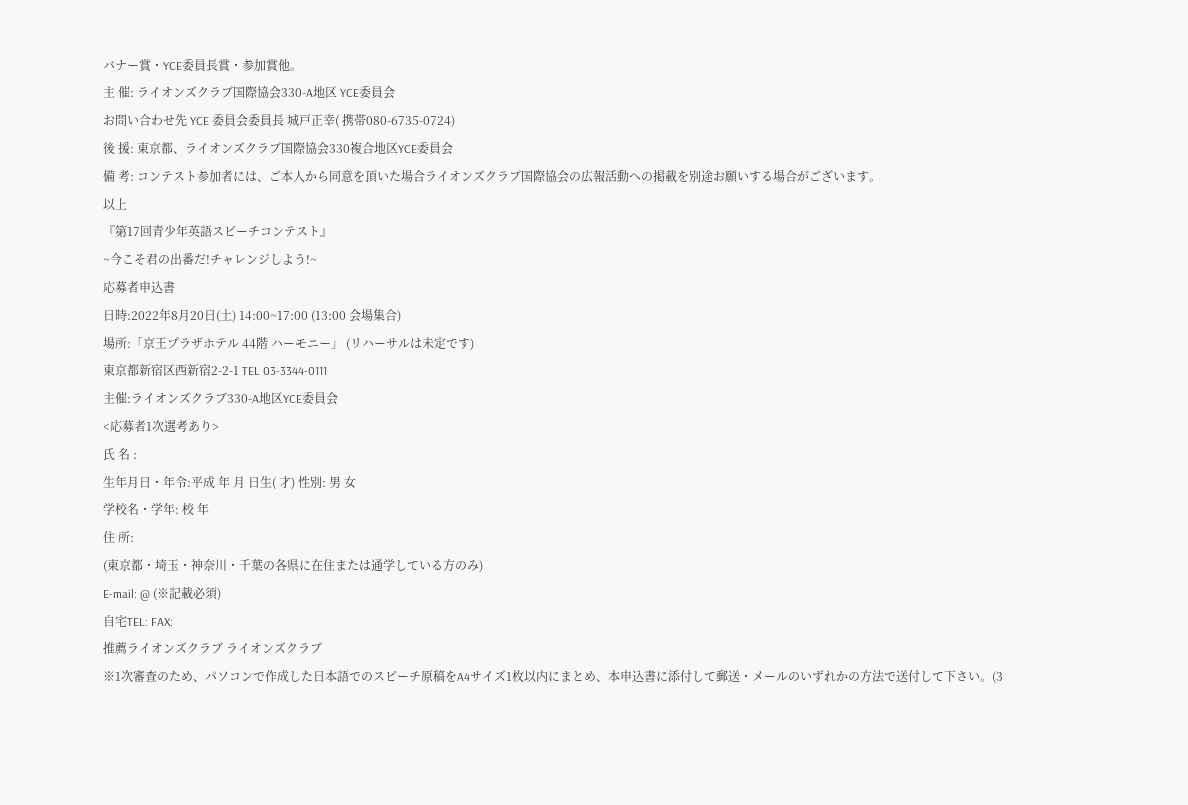バナー賞・YCE委員長賞・参加賞他。
主 催: ライオンズクラブ国際協会330-A地区 YCE委員会
お問い合わせ先 YCE 委員会委員長 城戸正幸( 携帯080-6735-0724)
後 援: 東京都、ライオンズクラブ国際協会330複合地区YCE委員会
備 考: コンテスト参加者には、ご本人から同意を頂いた場合ライオンズクラブ国際協会の広報活動への掲載を別途お願いする場合がございます。
以上
『第17回青少年英語スピーチコンテスト』
~今こそ君の出番だ!チャレンジしよう!~
応募者申込書
日時:2022年8月20日(土) 14:00~17:00 (13:00 会場集合)
場所:「京王プラザホテル 44階 ハーモニー」 (リハーサルは未定です)
東京都新宿区西新宿2-2-1 TEL 03-3344-0111
主催:ライオンズクラブ330-A地区YCE委員会
<応募者1次選考あり>
氏 名 :
生年月日・年令:平成 年 月 日生( 才) 性別: 男 女
学校名・学年: 校 年
住 所:
(東京都・埼玉・神奈川・千葉の各県に在住または通学している方のみ)
E-mail: @ (※記載必須)
自宅TEL: FAX:
推薦ライオンズクラブ ライオンズクラブ
※1次審査のため、パソコンで作成した日本語でのスピーチ原稿をA4サイズ1枚以内にまとめ、本申込書に添付して郵送・メールのいずれかの方法で送付して下さい。(3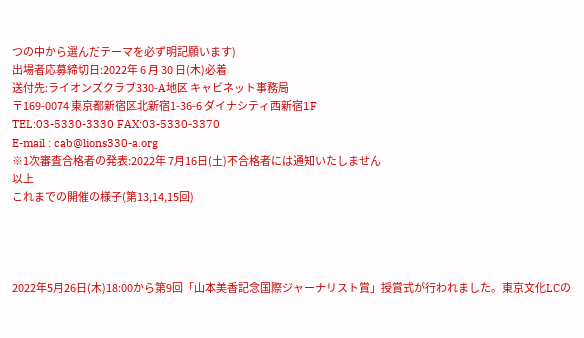つの中から選んだテーマを必ず明記願います)
出場者応募締切日:2022年 6 月 30 日(木)必着
送付先:ライオンズクラブ330-A地区 キャビネット事務局
〒169-0074 東京都新宿区北新宿1-36-6 ダイナシティ西新宿1F
TEL:03-5330-3330 FAX:03-5330-3370
E-mail : cab@lions330-a.org
※1次審査合格者の発表:2022年 7月16日(土)不合格者には通知いたしません
以上
これまでの開催の様子(第13,14,15回)




2022年5月26日(木)18:00から第9回「山本美香記念国際ジャーナリスト賞」授賞式が行われました。東京文化LCの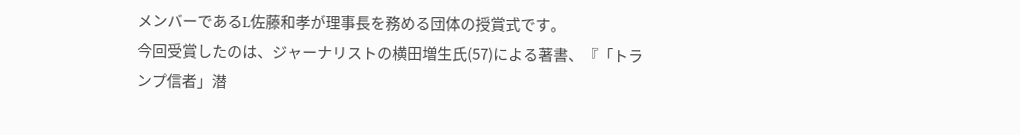メンバーであるL佐藤和孝が理事長を務める団体の授賞式です。
今回受賞したのは、ジャーナリストの横田増生氏(57)による著書、『「トランプ信者」潜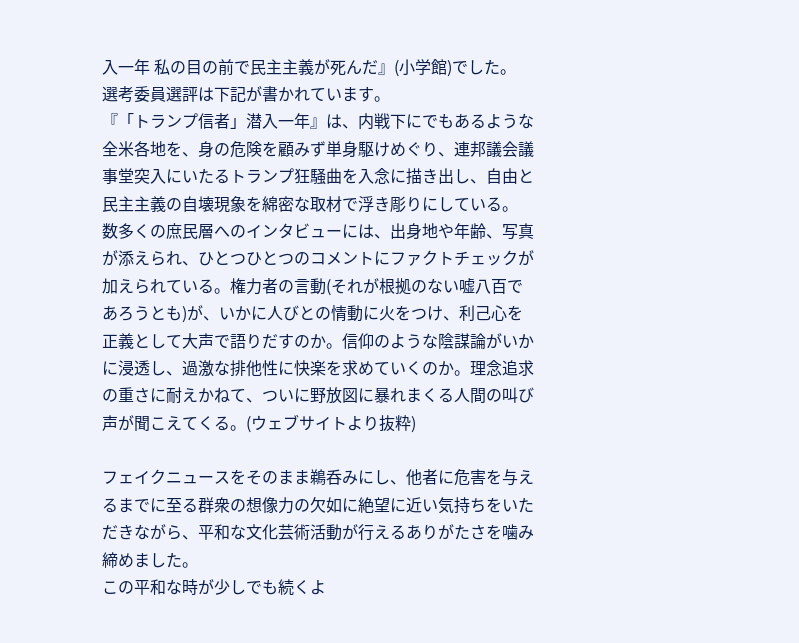入一年 私の目の前で民主主義が死んだ』(小学館)でした。
選考委員選評は下記が書かれています。
『「トランプ信者」潜入一年』は、内戦下にでもあるような全米各地を、身の危険を顧みず単身駆けめぐり、連邦議会議事堂突入にいたるトランプ狂騒曲を入念に描き出し、自由と民主主義の自壊現象を綿密な取材で浮き彫りにしている。 数多くの庶民層へのインタビューには、出身地や年齢、写真が添えられ、ひとつひとつのコメントにファクトチェックが加えられている。権力者の言動(それが根拠のない嘘八百であろうとも)が、いかに人びとの情動に火をつけ、利己心を正義として大声で語りだすのか。信仰のような陰謀論がいかに浸透し、過激な排他性に快楽を求めていくのか。理念追求の重さに耐えかねて、ついに野放図に暴れまくる人間の叫び声が聞こえてくる。(ウェブサイトより抜粋)

フェイクニュースをそのまま鵜呑みにし、他者に危害を与えるまでに至る群衆の想像力の欠如に絶望に近い気持ちをいただきながら、平和な文化芸術活動が行えるありがたさを噛み締めました。
この平和な時が少しでも続くよ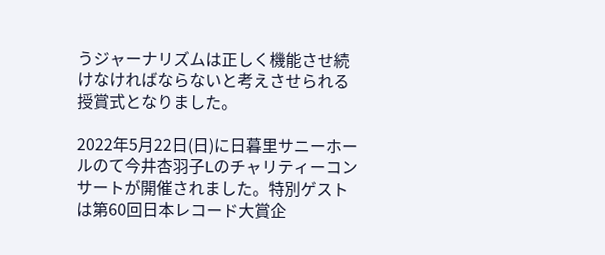うジャーナリズムは正しく機能させ続けなければならないと考えさせられる授賞式となりました。

2022年5月22日(日)に日暮里サニーホールのて今井杏羽子Lのチャリティーコンサートが開催されました。特別ゲストは第60回日本レコード大賞企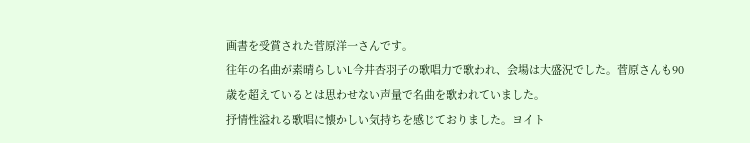画書を受賞された菅原洋一さんです。
往年の名曲が素晴らしいL今井杏羽子の歌唱力で歌われ、会場は大盛況でした。菅原さんも90歳を超えているとは思わせない声量で名曲を歌われていました。
抒情性溢れる歌唱に懐かしい気持ちを感じておりました。ヨイト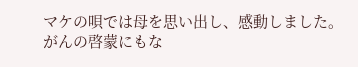マケの唄では母を思い出し、感動しました。
がんの啓蒙にもな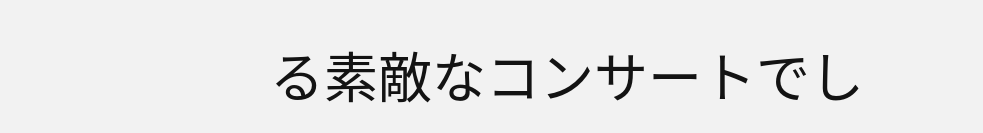る素敵なコンサートでし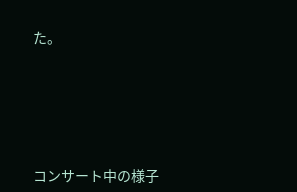た。






コンサート中の様子